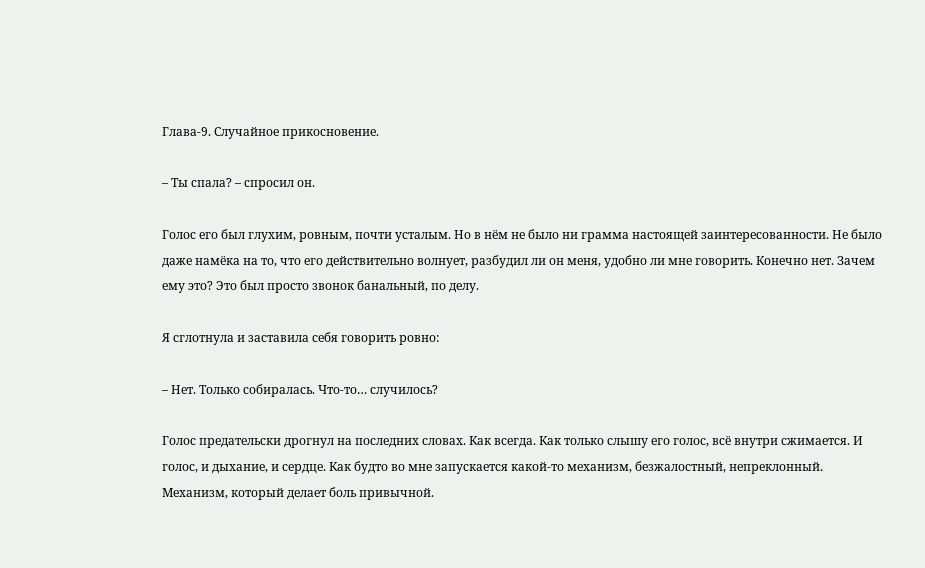Глава-9. Случайное прикосновение.

– Ты спала? – спросил он.

Голос его был глухим, ровным, почти усталым. Но в нём не было ни грамма настоящей заинтересованности. Не было даже намёка на то, что его действительно волнует, разбудил ли он меня, удобно ли мне говорить. Конечно нет. Зачем ему это? Это был просто звонок банальный, по делу.

Я сглотнула и заставила себя говорить ровно:

– Нет. Только собиралась. Что-то… случилось?

Голос предательски дрогнул на последних словах. Как всегда. Как только слышу его голос, всё внутри сжимается. И голос, и дыхание, и сердце. Как будто во мне запускается какой-то механизм, безжалостный, непреклонный. Механизм, который делает боль привычной.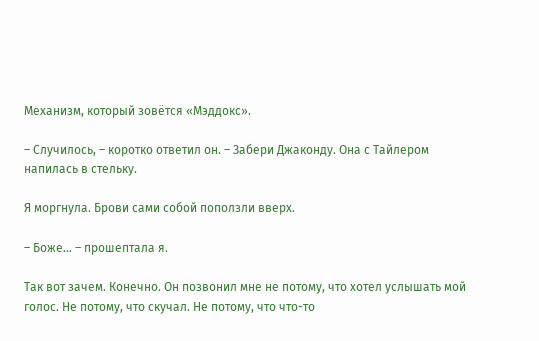Механизм, который зовётся «Мэддокс».

– Случилось, – коротко ответил он. – Забери Джаконду. Она с Тайлером напилась в стельку.

Я моргнула. Брови сами собой поползли вверх.

– Боже… – прошептала я.

Так вот зачем. Конечно. Он позвонил мне не потому, что хотел услышать мой голос. Не потому, что скучал. Не потому, что что-то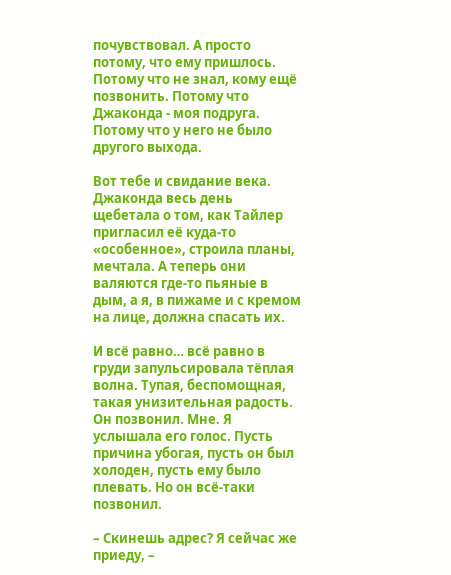почувствовал. А просто потому, что ему пришлось. Потому что не знал, кому ещё позвонить. Потому что Джаконда - моя подруга. Потому что у него не было другого выхода.

Вот тебе и свидание века. Джаконда весь день щебетала о том, как Тайлер пригласил её куда-то «особенное», строила планы, мечтала. А теперь они валяются где-то пьяные в дым, а я, в пижаме и с кремом на лице, должна спасать их.

И всё равно… всё равно в груди запульсировала тёплая волна. Тупая, беспомощная, такая унизительная радость. Он позвонил. Мне. Я услышала его голос. Пусть причина убогая, пусть он был холоден, пусть ему было плевать. Но он всё-таки позвонил.

– Скинешь адрес? Я сейчас же приеду, –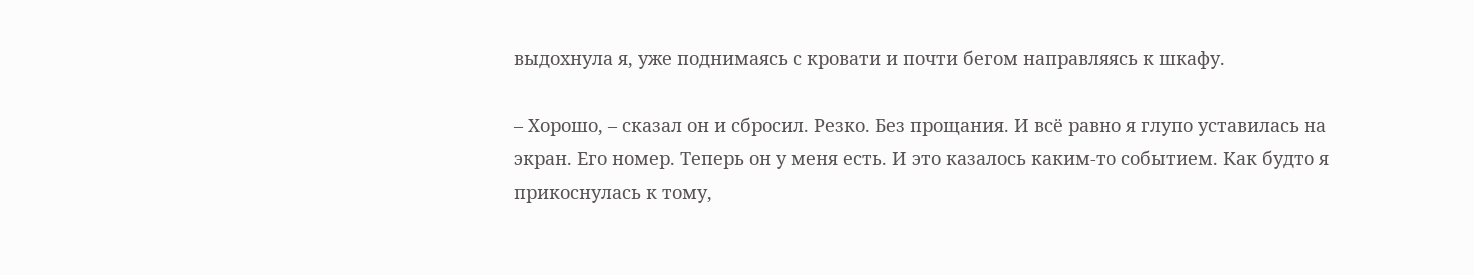выдохнула я, уже поднимаясь с кровати и почти бегом направляясь к шкафу.

– Хорошо, – сказал он и сбросил. Резко. Без прощания. И всё равно я глупо уставилась на экран. Его номер. Теперь он у меня есть. И это казалось каким-то событием. Как будто я прикоснулась к тому,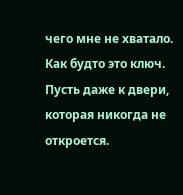чего мне не хватало. Как будто это ключ. Пусть даже к двери, которая никогда не откроется.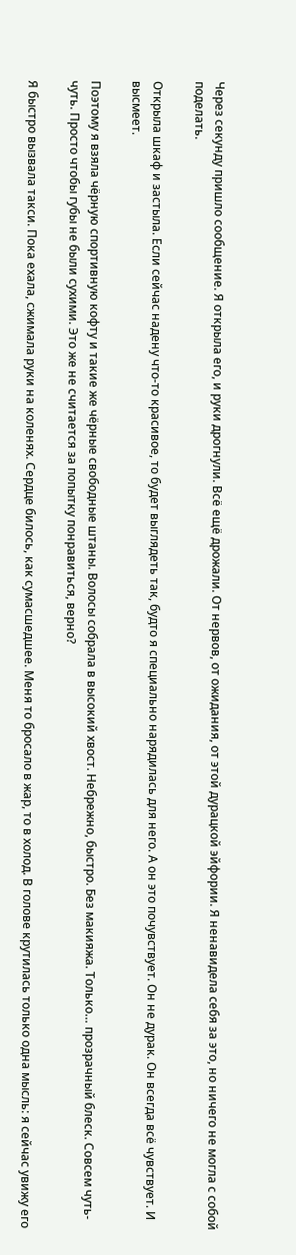Через секунду пришло сообщение. Я открыла его, и руки дрогнули. Всё ещё дрожали. От нервов, от ожидания, от этой дурацкой эйфории. Я ненавидела себя за это, но ничего не могла с собой поделать.

Открыла шкаф и застыла. Если сейчас надену что-то красивое, то будет выглядеть так, будто я специально нарядилась для него. А он это почувствует. Он не дурак. Он всегда всё чувствует. И высмеет.

Поэтому я взяла чёрную спортивную кофту и такие же чёрные свободные штаны. Волосы собрала в высокий хвост. Небрежно, быстро. Без макияжа. Только… прозрачный блеск. Совсем чуть-чуть. Просто чтобы губы не были сухими. Это же не считается за попытку понравиться, верно?

Я быстро вызвала такси. Пока ехала, сжимала руки на коленях. Сердце билось, как сумасшедшее. Меня то бросало в жар, то в холод. В голове крутилась только одна мысль: я сейчас увижу его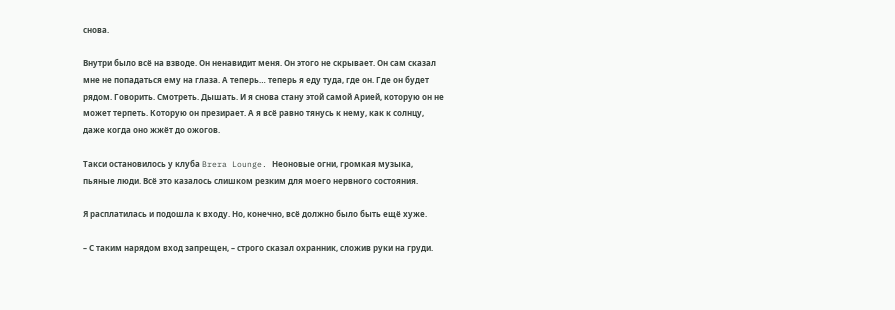снова.

Внутри было всё на взводе. Он ненавидит меня. Он этого не скрывает. Он сам сказал мне не попадаться ему на глаза. А теперь… теперь я еду туда, где он. Где он будет рядом. Говорить. Смотреть. Дышать. И я снова стану этой самой Арией, которую он не может терпеть. Которую он презирает. А я всё равно тянусь к нему, как к солнцу, даже когда оно жжёт до ожогов.

Такси остановилось у клуба Brera Lounge. Неоновые огни, громкая музыка, пьяные люди. Всё это казалось слишком резким для моего нервного состояния.

Я расплатилась и подошла к входу. Но, конечно, всё должно было быть ещё хуже.

– С таким нарядом вход запрещен, – строго сказал охранник, сложив руки на груди.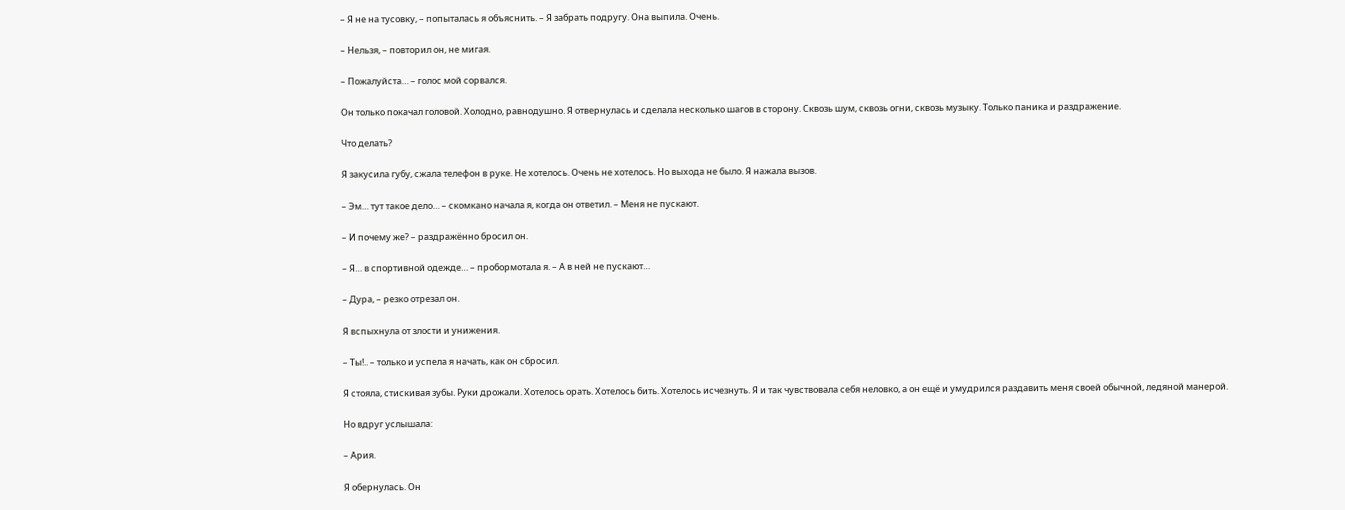– Я не на тусовку, – попыталась я объяснить. – Я забрать подругу. Она выпила. Очень.

– Нельзя, – повторил он, не мигая.

– Пожалуйста… – голос мой сорвался.

Он только покачал головой. Холодно, равнодушно. Я отвернулась и сделала несколько шагов в сторону. Сквозь шум, сквозь огни, сквозь музыку. Только паника и раздражение.

Что делать?

Я закусила губу, сжала телефон в руке. Не хотелось. Очень не хотелось. Но выхода не было. Я нажала вызов.

– Эм… тут такое дело… – скомкано начала я, когда он ответил. – Меня не пускают.

– И почему же? – раздражённо бросил он.

– Я… в спортивной одежде… – пробормотала я. – А в ней не пускают…

– Дура, – резко отрезал он.

Я вспыхнула от злости и унижения.

– Ты!.. – только и успела я начать, как он сбросил.

Я стояла, стискивая зубы. Руки дрожали. Хотелось орать. Хотелось бить. Хотелось исчезнуть. Я и так чувствовала себя неловко, а он ещё и умудрился раздавить меня своей обычной, ледяной манерой.

Но вдруг услышала:

– Ария.

Я обернулась. Он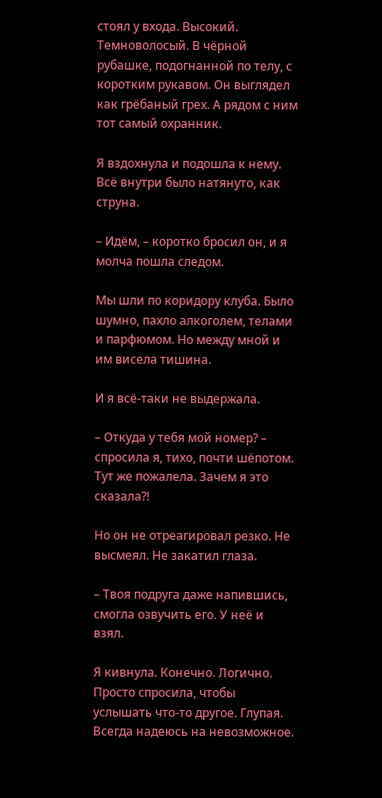стоял у входа. Высокий. Темноволосый. В чёрной рубашке, подогнанной по телу, с коротким рукавом. Он выглядел как грёбаный грех. А рядом с ним тот самый охранник.

Я вздохнула и подошла к нему. Всё внутри было натянуто, как струна.

– Идём, – коротко бросил он, и я молча пошла следом.

Мы шли по коридору клуба. Было шумно, пахло алкоголем, телами и парфюмом. Но между мной и им висела тишина.

И я всё-таки не выдержала.

– Откуда у тебя мой номер? – спросила я, тихо, почти шёпотом. Тут же пожалела. Зачем я это сказала?!

Но он не отреагировал резко. Не высмеял. Не закатил глаза.

– Твоя подруга даже напившись, смогла озвучить его. У неё и взял.

Я кивнула. Конечно. Логично. Просто спросила, чтобы услышать что-то другое. Глупая. Всегда надеюсь на невозможное.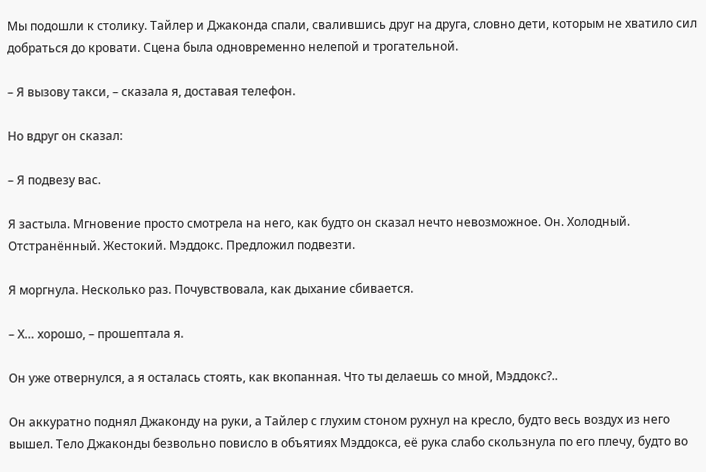Мы подошли к столику. Тайлер и Джаконда спали, свалившись друг на друга, словно дети, которым не хватило сил добраться до кровати. Сцена была одновременно нелепой и трогательной.

– Я вызову такси, – сказала я, доставая телефон.

Но вдруг он сказал:

– Я подвезу вас.

Я застыла. Мгновение просто смотрела на него, как будто он сказал нечто невозможное. Он. Холодный. Отстранённый. Жестокий. Мэддокс. Предложил подвезти.

Я моргнула. Несколько раз. Почувствовала, как дыхание сбивается.

– Х… хорошо, – прошептала я.

Он уже отвернулся, а я осталась стоять, как вкопанная. Что ты делаешь со мной, Мэддокс?..

Он аккуратно поднял Джаконду на руки, а Тайлер с глухим стоном рухнул на кресло, будто весь воздух из него вышел. Тело Джаконды безвольно повисло в объятиях Мэддокса, её рука слабо скользнула по его плечу, будто во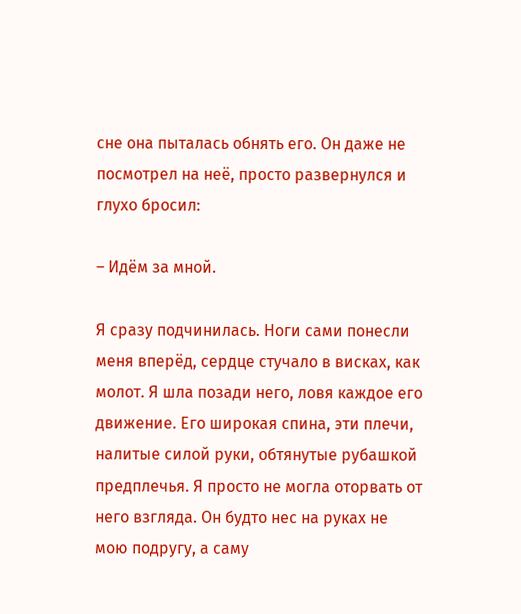сне она пыталась обнять его. Он даже не посмотрел на неё, просто развернулся и глухо бросил:

– Идём за мной.

Я сразу подчинилась. Ноги сами понесли меня вперёд, сердце стучало в висках, как молот. Я шла позади него, ловя каждое его движение. Его широкая спина, эти плечи, налитые силой руки, обтянутые рубашкой предплечья. Я просто не могла оторвать от него взгляда. Он будто нес на руках не мою подругу, а саму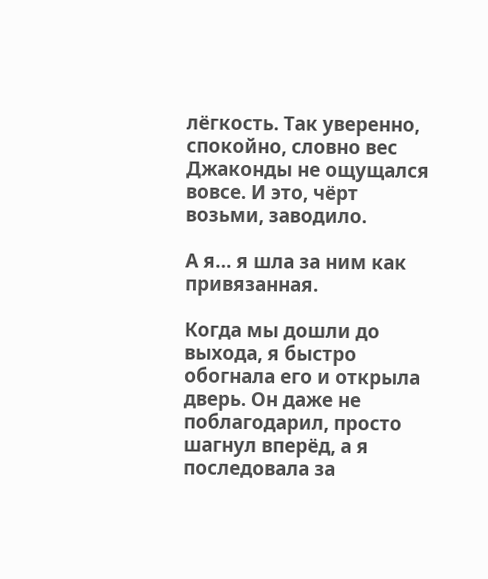лёгкость. Так уверенно, спокойно, словно вес Джаконды не ощущался вовсе. И это, чёрт возьми, заводило.

А я… я шла за ним как привязанная.

Когда мы дошли до выхода, я быстро обогнала его и открыла дверь. Он даже не поблагодарил, просто шагнул вперёд, а я последовала за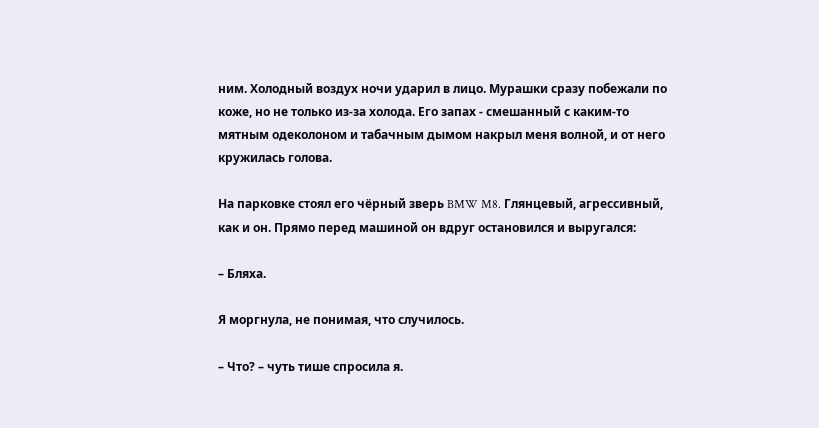ним. Холодный воздух ночи ударил в лицо. Мурашки сразу побежали по коже, но не только из-за холода. Его запах - смешанный с каким-то мятным одеколоном и табачным дымом накрыл меня волной, и от него кружилась голова.

На парковке стоял его чёрный зверь BMW M8. Глянцевый, агрессивный, как и он. Прямо перед машиной он вдруг остановился и выругался:

– Бляха.

Я моргнула, не понимая, что случилось.

– Что? – чуть тише спросила я.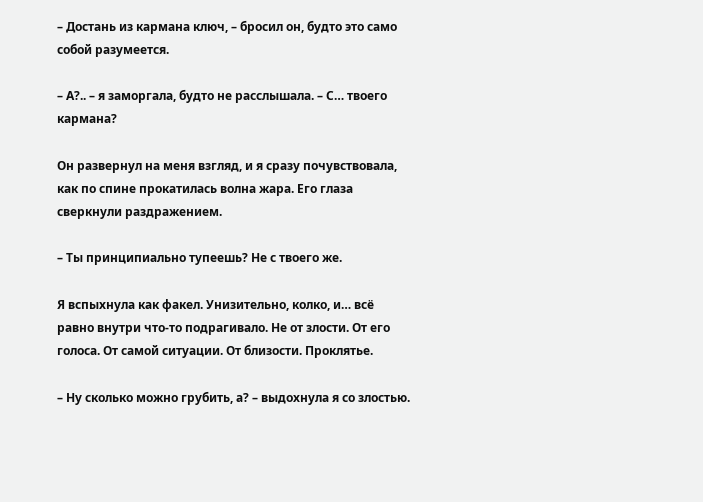– Достань из кармана ключ, – бросил он, будто это само собой разумеется.

– А?.. – я заморгала, будто не расслышала. – С… твоего кармана?

Он развернул на меня взгляд, и я сразу почувствовала, как по спине прокатилась волна жара. Его глаза сверкнули раздражением.

– Ты принципиально тупеешь? Не с твоего же.

Я вспыхнула как факел. Унизительно, колко, и… всё равно внутри что-то подрагивало. Не от злости. От его голоса. От самой ситуации. От близости. Проклятье.

– Ну сколько можно грубить, а? – выдохнула я со злостью.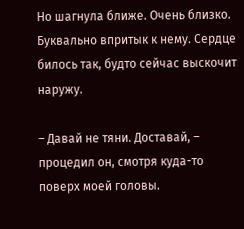Но шагнула ближе. Очень близко. Буквально впритык к нему. Сердце билось так, будто сейчас выскочит наружу.

– Давай не тяни. Доставай, – процедил он, смотря куда-то поверх моей головы.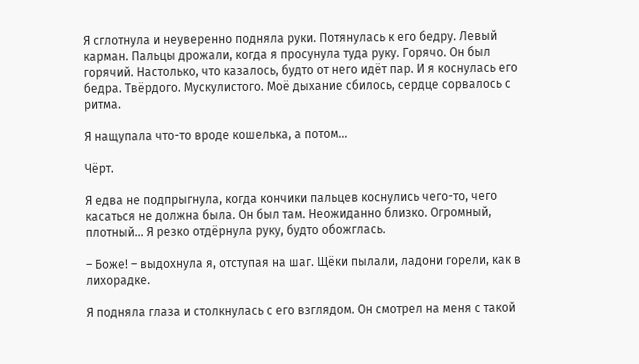Я сглотнула и неуверенно подняла руки. Потянулась к его бедру. Левый карман. Пальцы дрожали, когда я просунула туда руку. Горячо. Он был горячий. Настолько, что казалось, будто от него идёт пар. И я коснулась его бедра. Твёрдого. Мускулистого. Моё дыхание сбилось, сердце сорвалось с ритма.

Я нащупала что-то вроде кошелька, а потом…

Чёрт.

Я едва не подпрыгнула, когда кончики пальцев коснулись чего-то, чего касаться не должна была. Он был там. Неожиданно близко. Огромный, плотный… Я резко отдёрнула руку, будто обожглась.

– Боже! – выдохнула я, отступая на шаг. Щёки пылали, ладони горели, как в лихорадке.

Я подняла глаза и столкнулась с его взглядом. Он смотрел на меня с такой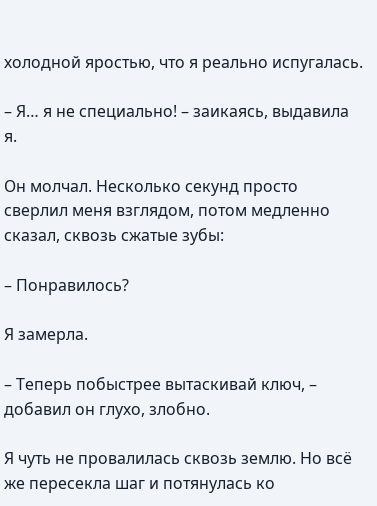холодной яростью, что я реально испугалась.

– Я… я не специально! – заикаясь, выдавила я.

Он молчал. Несколько секунд просто сверлил меня взглядом, потом медленно сказал, сквозь сжатые зубы:

– Понравилось?

Я замерла.

– Теперь побыстрее вытаскивай ключ, – добавил он глухо, злобно.

Я чуть не провалилась сквозь землю. Но всё же пересекла шаг и потянулась ко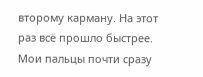второму карману. На этот раз всё прошло быстрее. Мои пальцы почти сразу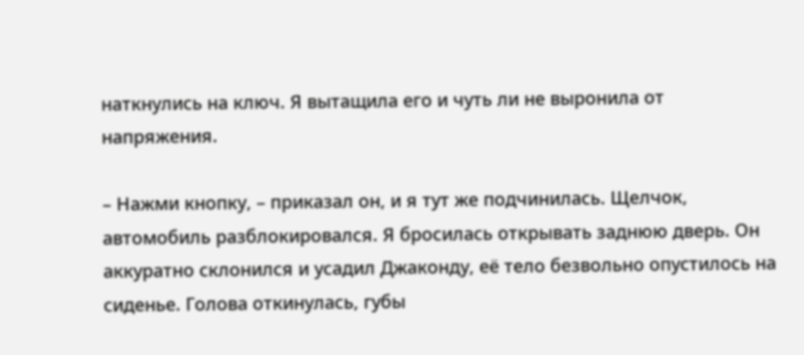наткнулись на ключ. Я вытащила его и чуть ли не выронила от напряжения.

– Нажми кнопку, – приказал он, и я тут же подчинилась. Щелчок, автомобиль разблокировался. Я бросилась открывать заднюю дверь. Он аккуратно склонился и усадил Джаконду, её тело безвольно опустилось на сиденье. Голова откинулась, губы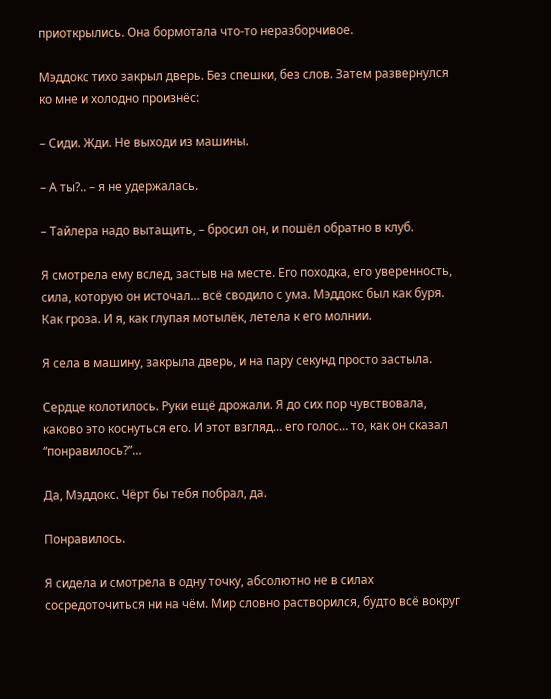приоткрылись. Она бормотала что-то неразборчивое.

Мэддокс тихо закрыл дверь. Без спешки, без слов. Затем развернулся ко мне и холодно произнёс:

– Сиди. Жди. Не выходи из машины.

– А ты?.. – я не удержалась.

– Тайлера надо вытащить, – бросил он, и пошёл обратно в клуб.

Я смотрела ему вслед, застыв на месте. Его походка, его уверенность, сила, которую он источал… всё сводило с ума. Мэддокс был как буря. Как гроза. И я, как глупая мотылёк, летела к его молнии.

Я села в машину, закрыла дверь, и на пару секунд просто застыла.

Сердце колотилось. Руки ещё дрожали. Я до сих пор чувствовала, каково это коснуться его. И этот взгляд… его голос… то, как он сказал “понравилось?”…

Да, Мэддокс. Чёрт бы тебя побрал, да.

Понравилось.

Я сидела и смотрела в одну точку, абсолютно не в силах сосредоточиться ни на чём. Мир словно растворился, будто всё вокруг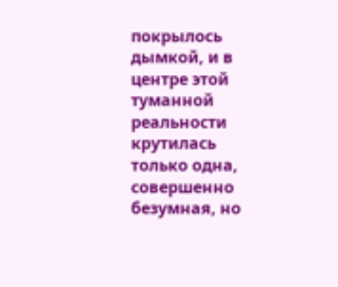покрылось дымкой, и в центре этой туманной реальности крутилась только одна, совершенно безумная, но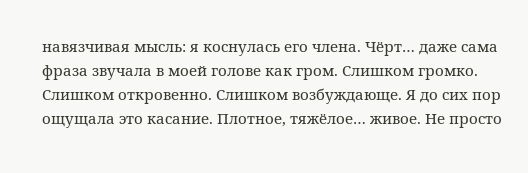навязчивая мысль: я коснулась его члена. Чёрт… даже сама фраза звучала в моей голове как гром. Слишком громко. Слишком откровенно. Слишком возбуждающе. Я до сих пор ощущала это касание. Плотное, тяжёлое… живое. Не просто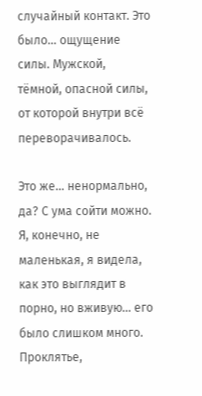случайный контакт. Это было… ощущение силы. Мужской, тёмной, опасной силы, от которой внутри всё переворачивалось.

Это же… ненормально, да? С ума сойти можно. Я, конечно, не маленькая, я видела, как это выглядит в порно, но вживую… его было слишком много. Проклятье,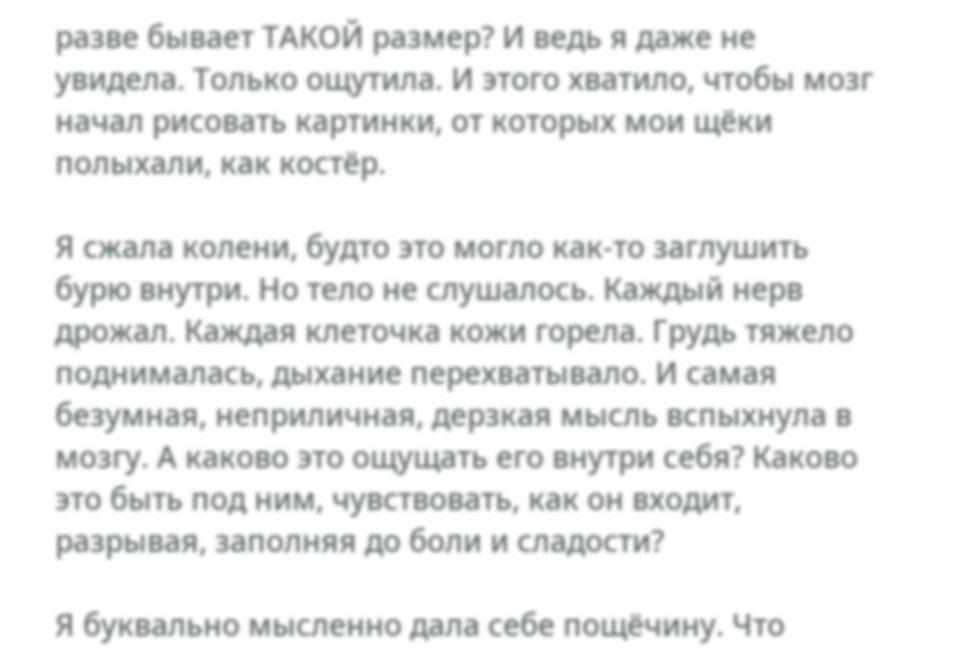разве бывает ТАКОЙ размер? И ведь я даже не увидела. Только ощутила. И этого хватило, чтобы мозг начал рисовать картинки, от которых мои щёки полыхали, как костёр.

Я сжала колени, будто это могло как-то заглушить бурю внутри. Но тело не слушалось. Каждый нерв дрожал. Каждая клеточка кожи горела. Грудь тяжело поднималась, дыхание перехватывало. И самая безумная, неприличная, дерзкая мысль вспыхнула в мозгу. А каково это ощущать его внутри себя? Каково это быть под ним, чувствовать, как он входит, разрывая, заполняя до боли и сладости?

Я буквально мысленно дала себе пощёчину. Что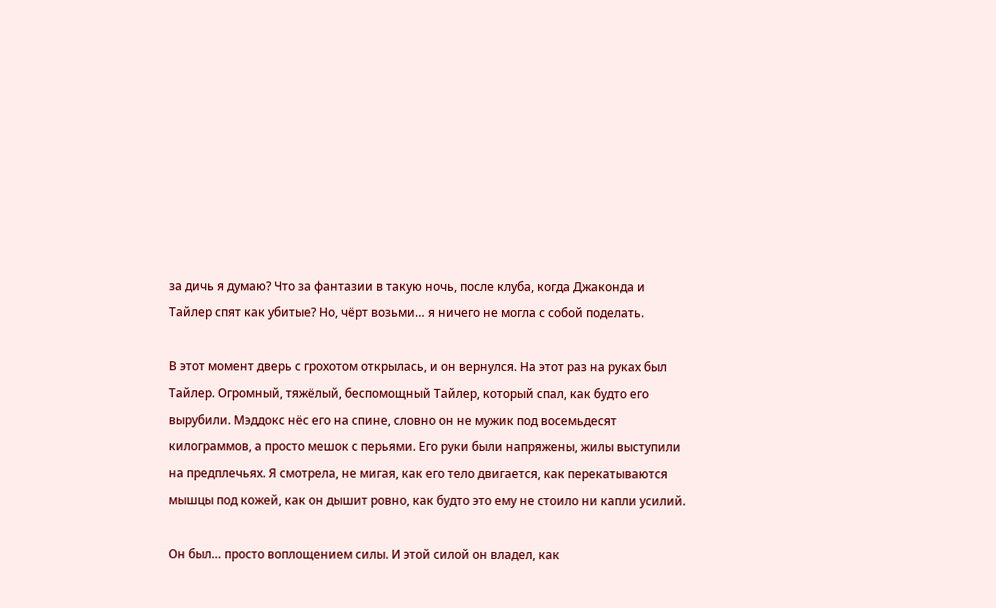за дичь я думаю? Что за фантазии в такую ночь, после клуба, когда Джаконда и Тайлер спят как убитые? Но, чёрт возьми… я ничего не могла с собой поделать.

В этот момент дверь с грохотом открылась, и он вернулся. На этот раз на руках был Тайлер. Огромный, тяжёлый, беспомощный Тайлер, который спал, как будто его вырубили. Мэддокс нёс его на спине, словно он не мужик под восемьдесят килограммов, а просто мешок с перьями. Его руки были напряжены, жилы выступили на предплечьях. Я смотрела, не мигая, как его тело двигается, как перекатываются мышцы под кожей, как он дышит ровно, как будто это ему не стоило ни капли усилий.

Он был… просто воплощением силы. И этой силой он владел, как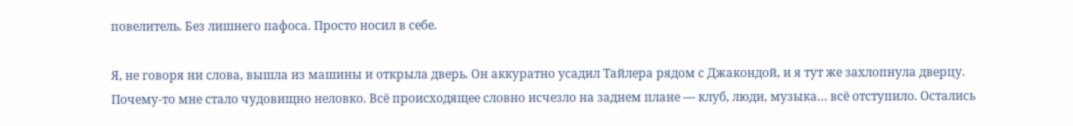повелитель. Без лишнего пафоса. Просто носил в себе.

Я, не говоря ни слова, вышла из машины и открыла дверь. Он аккуратно усадил Тайлера рядом с Джакондой, и я тут же захлопнула дверцу. Почему-то мне стало чудовищно неловко. Всё происходящее словно исчезло на заднем плане — клуб, люди, музыка… всё отступило. Остались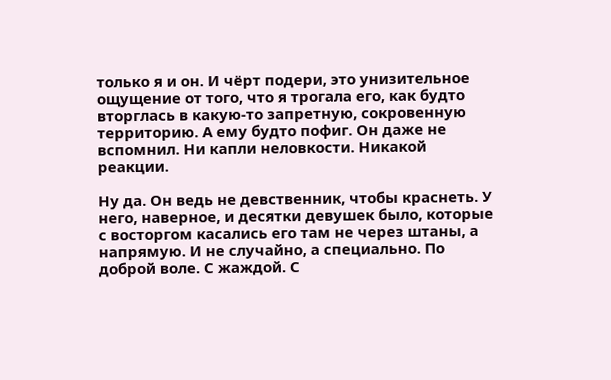только я и он. И чёрт подери, это унизительное ощущение от того, что я трогала его, как будто вторглась в какую-то запретную, сокровенную территорию. А ему будто пофиг. Он даже не вспомнил. Ни капли неловкости. Никакой реакции.

Ну да. Он ведь не девственник, чтобы краснеть. У него, наверное, и десятки девушек было, которые с восторгом касались его там не через штаны, а напрямую. И не случайно, а специально. По доброй воле. С жаждой. С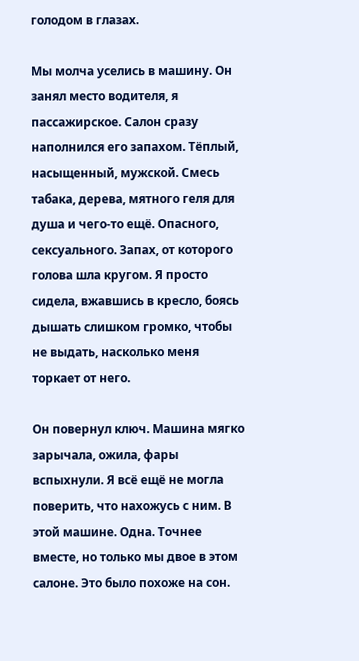голодом в глазах.

Мы молча уселись в машину. Он занял место водителя, я пассажирское. Салон сразу наполнился его запахом. Тёплый, насыщенный, мужской. Смесь табака, дерева, мятного геля для душа и чего-то ещё. Опасного, сексуального. Запах, от которого голова шла кругом. Я просто сидела, вжавшись в кресло, боясь дышать слишком громко, чтобы не выдать, насколько меня торкает от него.

Он повернул ключ. Машина мягко зарычала, ожила, фары вспыхнули. Я всё ещё не могла поверить, что нахожусь с ним. В этой машине. Одна. Точнее вместе, но только мы двое в этом салоне. Это было похоже на сон.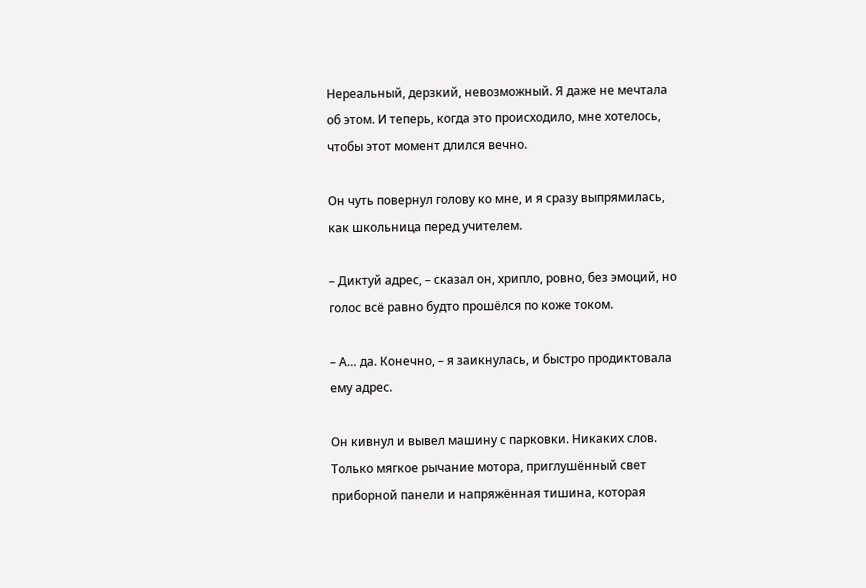Нереальный, дерзкий, невозможный. Я даже не мечтала об этом. И теперь, когда это происходило, мне хотелось, чтобы этот момент длился вечно.

Он чуть повернул голову ко мне, и я сразу выпрямилась, как школьница перед учителем.

– Диктуй адрес, – сказал он, хрипло, ровно, без эмоций, но голос всё равно будто прошёлся по коже током.

– А… да. Конечно, – я заикнулась, и быстро продиктовала ему адрес.

Он кивнул и вывел машину с парковки. Никаких слов. Только мягкое рычание мотора, приглушённый свет приборной панели и напряжённая тишина, которая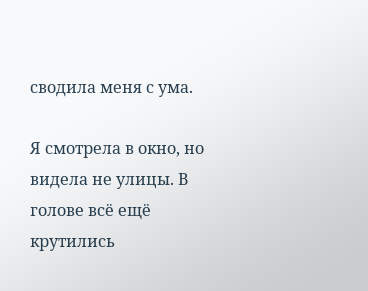сводила меня с ума.

Я смотрела в окно, но видела не улицы. В голове всё ещё крутились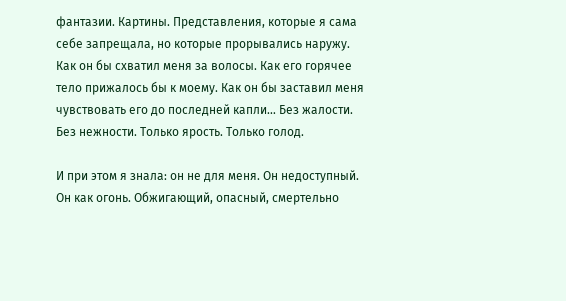фантазии. Картины. Представления, которые я сама себе запрещала, но которые прорывались наружу. Как он бы схватил меня за волосы. Как его горячее тело прижалось бы к моему. Как он бы заставил меня чувствовать его до последней капли… Без жалости. Без нежности. Только ярость. Только голод.

И при этом я знала: он не для меня. Он недоступный. Он как огонь. Обжигающий, опасный, смертельно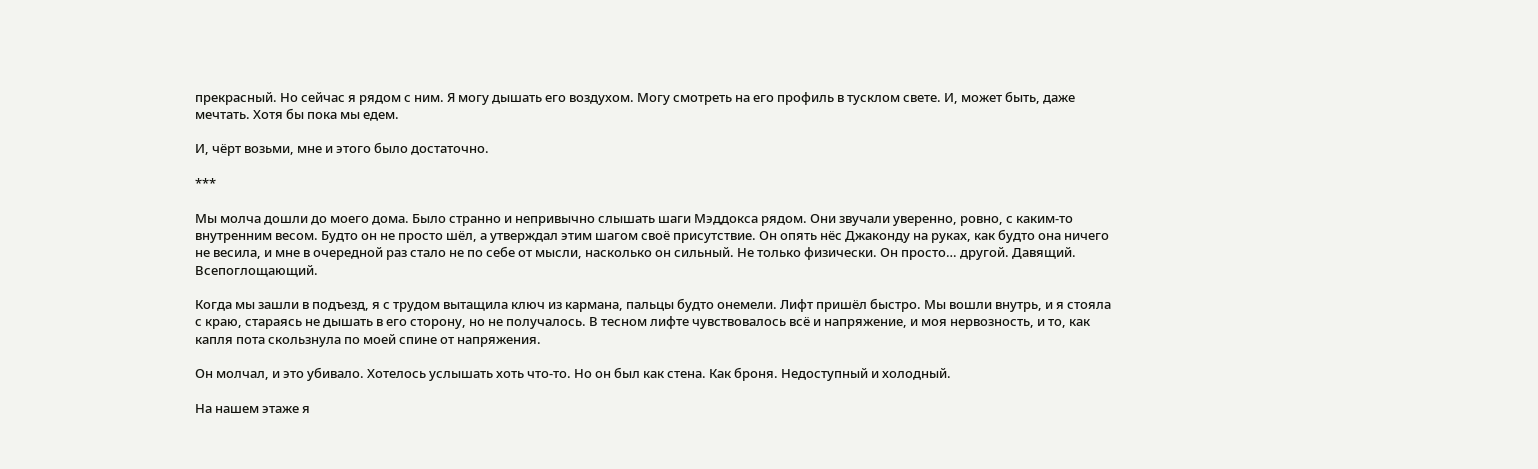прекрасный. Но сейчас я рядом с ним. Я могу дышать его воздухом. Могу смотреть на его профиль в тусклом свете. И, может быть, даже мечтать. Хотя бы пока мы едем.

И, чёрт возьми, мне и этого было достаточно.

***

Мы молча дошли до моего дома. Было странно и непривычно слышать шаги Мэддокса рядом. Они звучали уверенно, ровно, с каким-то внутренним весом. Будто он не просто шёл, а утверждал этим шагом своё присутствие. Он опять нёс Джаконду на руках, как будто она ничего не весила, и мне в очередной раз стало не по себе от мысли, насколько он сильный. Не только физически. Он просто… другой. Давящий. Всепоглощающий.

Когда мы зашли в подъезд, я с трудом вытащила ключ из кармана, пальцы будто онемели. Лифт пришёл быстро. Мы вошли внутрь, и я стояла с краю, стараясь не дышать в его сторону, но не получалось. В тесном лифте чувствовалось всё и напряжение, и моя нервозность, и то, как капля пота скользнула по моей спине от напряжения.

Он молчал, и это убивало. Хотелось услышать хоть что-то. Но он был как стена. Как броня. Недоступный и холодный.

На нашем этаже я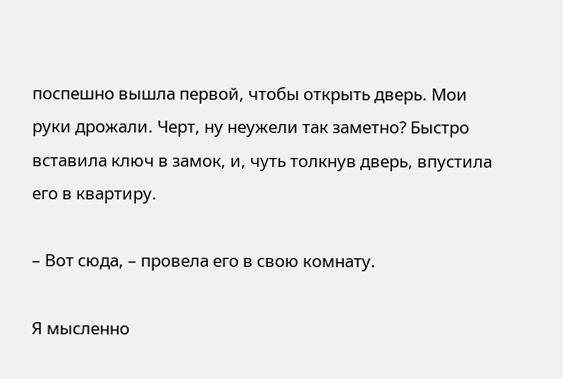поспешно вышла первой, чтобы открыть дверь. Мои руки дрожали. Черт, ну неужели так заметно? Быстро вставила ключ в замок, и, чуть толкнув дверь, впустила его в квартиру.

– Вот сюда, – провела его в свою комнату.

Я мысленно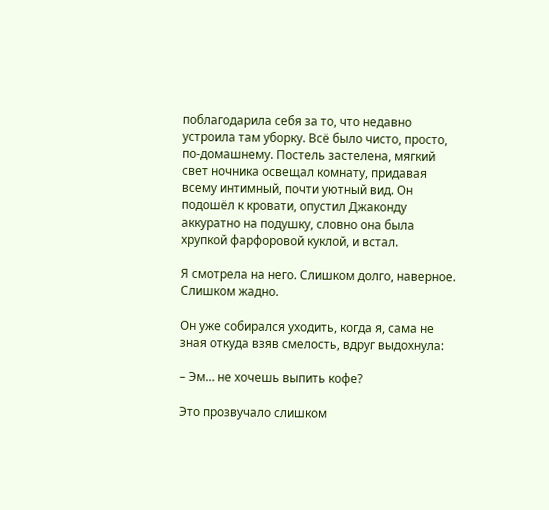поблагодарила себя за то, что недавно устроила там уборку. Всё было чисто, просто, по-домашнему. Постель застелена, мягкий свет ночника освещал комнату, придавая всему интимный, почти уютный вид. Он подошёл к кровати, опустил Джаконду аккуратно на подушку, словно она была хрупкой фарфоровой куклой, и встал.

Я смотрела на него. Слишком долго, наверное. Слишком жадно.

Он уже собирался уходить, когда я, сама не зная откуда взяв смелость, вдруг выдохнула:

– Эм… не хочешь выпить кофе?

Это прозвучало слишком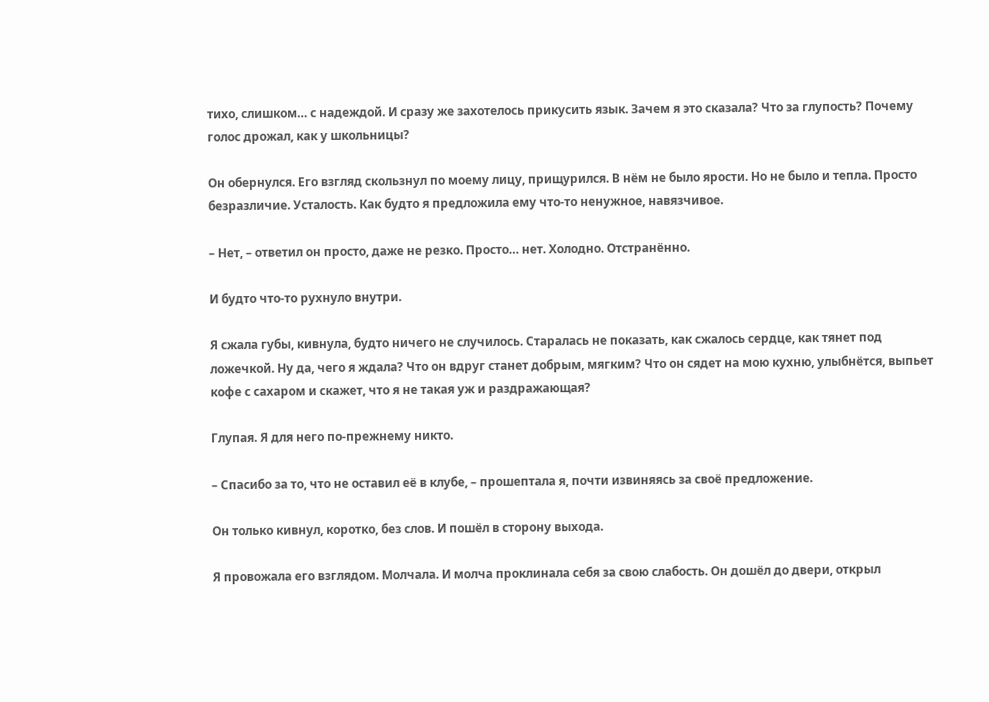тихо, слишком… с надеждой. И сразу же захотелось прикусить язык. Зачем я это сказала? Что за глупость? Почему голос дрожал, как у школьницы?

Он обернулся. Его взгляд скользнул по моему лицу, прищурился. В нём не было ярости. Но не было и тепла. Просто безразличие. Усталость. Как будто я предложила ему что-то ненужное, навязчивое.

– Нет, – ответил он просто, даже не резко. Просто… нет. Холодно. Отстранённо.

И будто что-то рухнуло внутри.

Я сжала губы, кивнула, будто ничего не случилось. Старалась не показать, как сжалось сердце, как тянет под ложечкой. Ну да, чего я ждала? Что он вдруг станет добрым, мягким? Что он сядет на мою кухню, улыбнётся, выпьет кофе с сахаром и скажет, что я не такая уж и раздражающая?

Глупая. Я для него по-прежнему никто.

– Спасибо за то, что не оставил её в клубе, – прошептала я, почти извиняясь за своё предложение.

Он только кивнул, коротко, без слов. И пошёл в сторону выхода.

Я провожала его взглядом. Молчала. И молча проклинала себя за свою слабость. Он дошёл до двери, открыл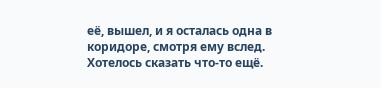её, вышел, и я осталась одна в коридоре, смотря ему вслед. Хотелось сказать что-то ещё.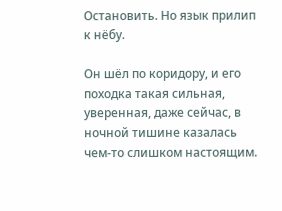Остановить. Но язык прилип к нёбу.

Он шёл по коридору, и его походка такая сильная, уверенная, даже сейчас, в ночной тишине казалась чем-то слишком настоящим.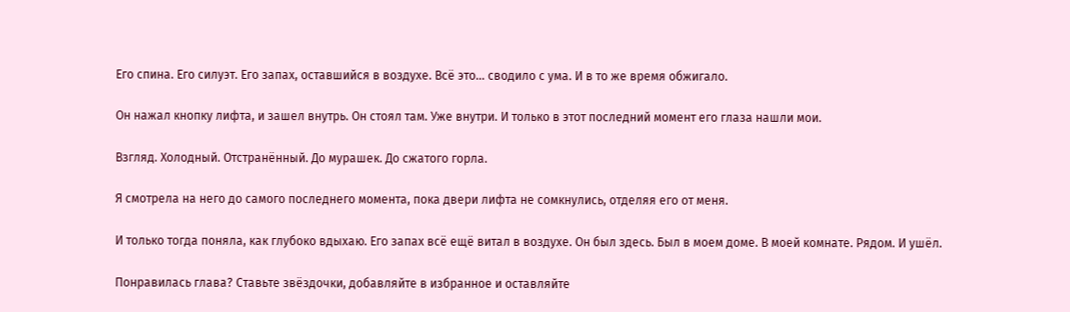Его спина. Его силуэт. Его запах, оставшийся в воздухе. Всё это… сводило с ума. И в то же время обжигало.

Он нажал кнопку лифта, и зашел внутрь. Он стоял там. Уже внутри. И только в этот последний момент его глаза нашли мои.

Взгляд. Холодный. Отстранённый. До мурашек. До сжатого горла.

Я смотрела на него до самого последнего момента, пока двери лифта не сомкнулись, отделяя его от меня.

И только тогда поняла, как глубоко вдыхаю. Его запах всё ещё витал в воздухе. Он был здесь. Был в моем доме. В моей комнате. Рядом. И ушёл.

Понравилась глава? Ставьте звёздочки, добавляйте в избранное и оставляйте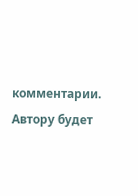комментарии. Автору будет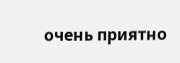очень приятно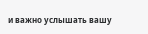и важно услышать вашу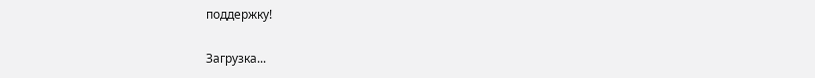поддержку!

Загрузка...